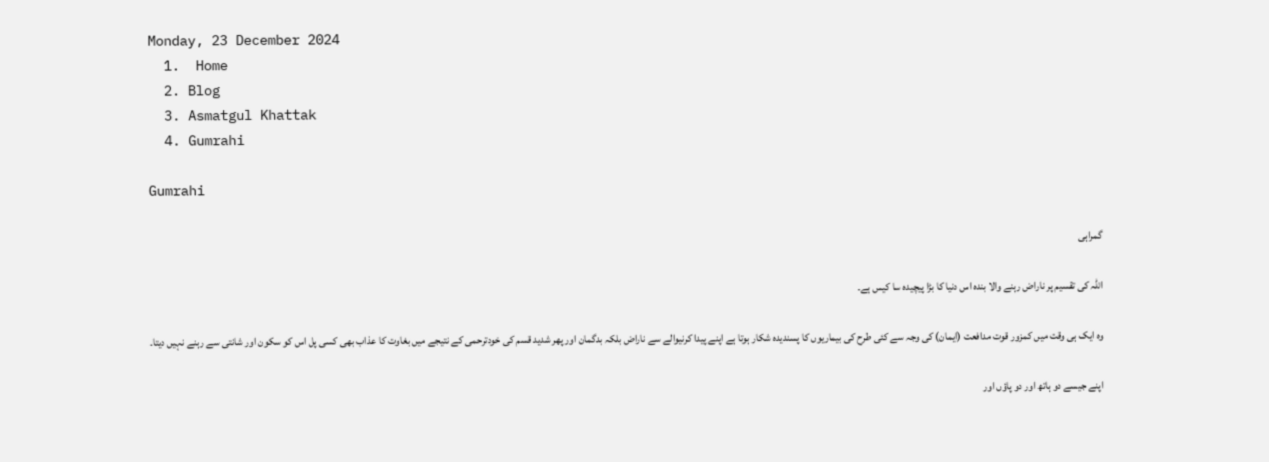Monday, 23 December 2024
  1.  Home
  2. Blog
  3. Asmatgul Khattak
  4. Gumrahi

Gumrahi

گمراہی

اللہ کی تقسیم پر ناراض رہنے والا بندہ اس دنیا کا بڑا پیچیدہ سا کیس ہے۔

وہ ایک ہی وقت میں کمزور قوت مدافعت (ایمان) کی وجہ سے کئی طرح کی بیماریوں کا پسندیدہ شکار ہوتا ہے اپنے پیدا کرنیوالے سے ناراض بلکہ بدگمان اور پھر شدید قسم کی خودترحمی کے نتیجے میں بغاوت کا عذاب بھی کسی پل اس کو سکون اور شانتی سے رہنے نہیں دیتا۔

اپنے جیسے دو ہاتھ اور دو پاؤں اور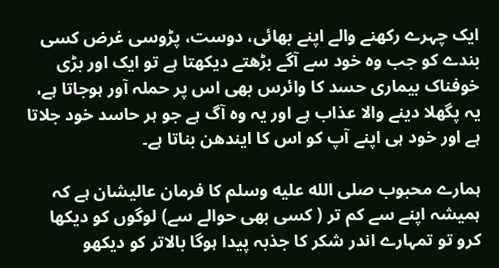ایک چہرے رکھنے والے اپنے بھائی، دوست، پڑوسی غرض کسی بندے کو جب وہ خود سے آگے بڑھتے دیکھتا ہے تو ایک اور بڑی خوفناک بیماری حسد کا وائرس بھی اس پر حملہ آور ہوجاتا ہے، یہ پگھلا دینے والا عذاب ہے اور یہ وہ آگ ہے جو ہر حاسد خود جلاتا ہے اور خود ہی اپنے آپ کو اس کا ایندھن بناتا ہے۔

ہمارے محبوب صلى الله عليه وسلم کا فرمان عالیشان ہے کہ ہمیشہ اپنے سے کم تر ( کسی بھی حوالے سے) لوگوں کو دیکھا کرو تو تمہارے اندر شکر کا جذبہ پیدا ہوگا بالاتر کو دیکھو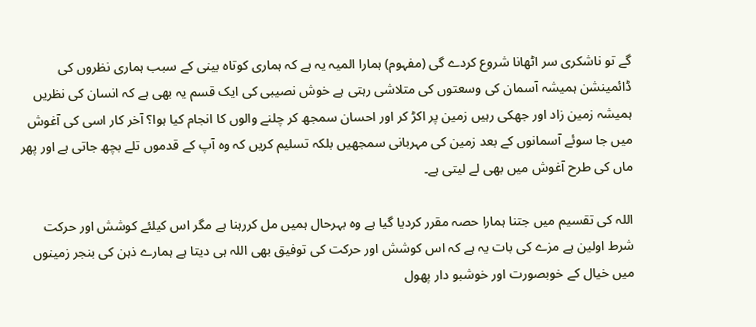گے تو ناشکری سر اٹھانا شروع کردے گی (مفہوم) ہمارا المیہ یہ ہے کہ ہماری کوتاہ بینی کے سبب ہماری نظروں کی ڈائمینشن ہمیشہ آسمان کی وسعتوں کی متلاشی رہتی ہے خوش نصیبی کی ایک قسم یہ بھی ہے کہ انسان کی نظریں ہمیشہ زمین زاد اور جھکی رہیں زمین پر اکڑ کر اور احسان سمجھ کر چلنے والوں کا انجام کیا ہوا؟ آخر کار اسی کی آغوش میں جا سوئے آسمانوں کے بعد زمین کی مہربانی سمجھیں بلکہ تسلیم کریں کہ وہ آپ کے قدموں تلے بچھ جاتی ہے اور پھر ماں کی طرح آغوش میں بھی لے لیتی ہے۔

اللہ کی تقسیم میں جتنا ہمارا حصہ مقرر کردیا گیا ہے وہ بہرحال ہمیں مل کررہنا ہے مگر اس کیلئے کوشش اور حرکت شرط اولین ہے مزے کی بات یہ ہے کہ اس کوشش اور حرکت کی توفیق بھی اللہ ہی دیتا ہے ہمارے ذہن کی بنجر زمینوں میں خیال کے خوبصورت اور خوشبو دار پھول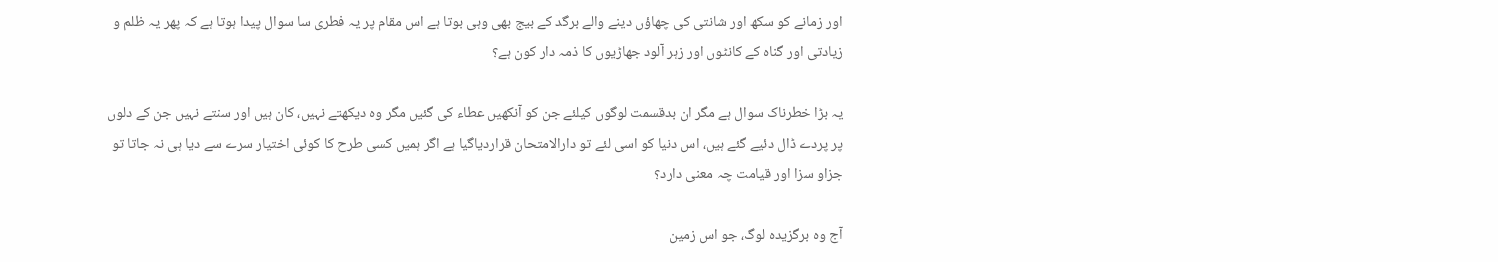اور زمانے کو سکھ اور شانتی کی چھاؤں دینے والے برگد کے بیج بھی وہی بوتا ہے اس مقام پر یہ فطری سا سوال پیدا ہوتا ہے کہ پھر یہ ظلم و زیادتی اور گناہ کے کانٹوں اور زہر آلود جھاڑیوں کا ذمہ دار کون ہے؟

یہ بڑا خطرناک سوال ہے مگر ان بدقسمت لوگوں کیلئے جن کو آنکھیں عطاء کی گئیں مگر وہ دیکھتے نہیں، کان ہیں اور سنتے نہیں جن کے دلوں پر پردے ڈال دئیے گئے ہیں، اس دنیا کو اسی لئے تو دارالامتحان قراردیاگیا ہے اگر ہمیں کسی طرح کا کوئی اختیار سرے سے دیا ہی نہ جاتا تو جزاو سزا اور قیامت چہ معنی دارد؟

آج وہ برگزیدہ لوگ، جو اس زمین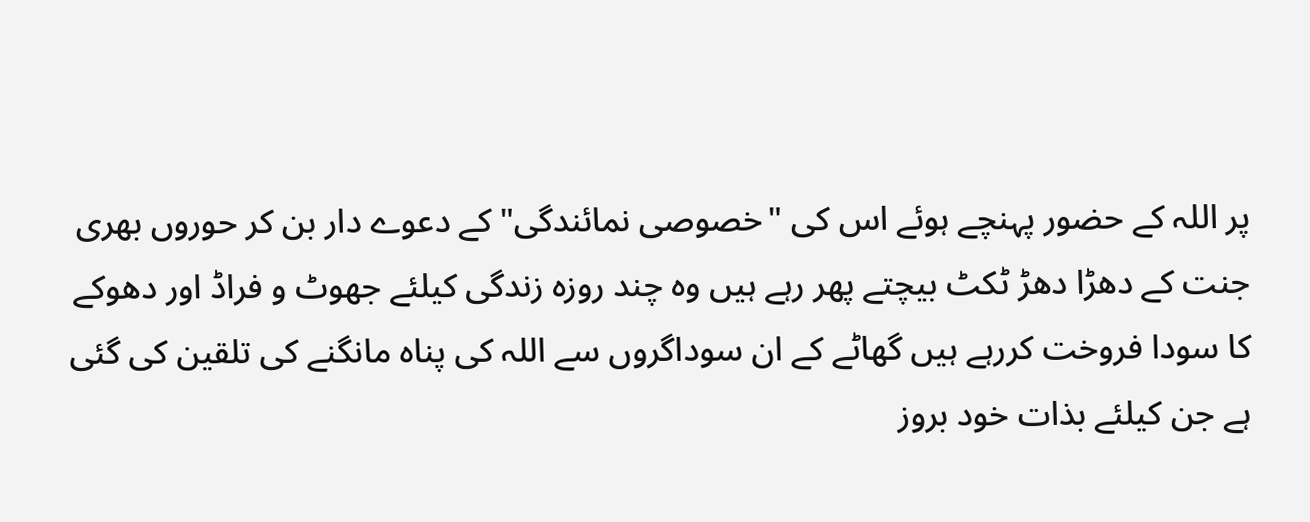پر اللہ کے حضور پہنچے ہوئے اس کی "خصوصی نمائندگی" کے دعوے دار بن کر حوروں بھری جنت کے دھڑا دھڑ ٹکٹ بیچتے پھر رہے ہیں وہ چند روزہ زندگی کیلئے جھوٹ و فراڈ اور دھوکے کا سودا فروخت کررہے ہیں گھاٹے کے ان سوداگروں سے اللہ کی پناہ مانگنے کی تلقین کی گئی ہے جن کیلئے بذات خود بروز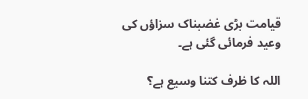قیامت بڑی غضبناک سزاؤں کی وعید فرمائی گئی ہے۔

اللہ کا ظرف کتنا وسیع ہے؟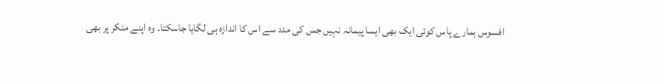افسوس ہمارے پاس کوئی ایک بھی ایسا پیمانہ نہیں جس کی مدد سے اس کا اندازہ ہی لگایا جاسکتا۔ وہ اپنے منکر پر بھی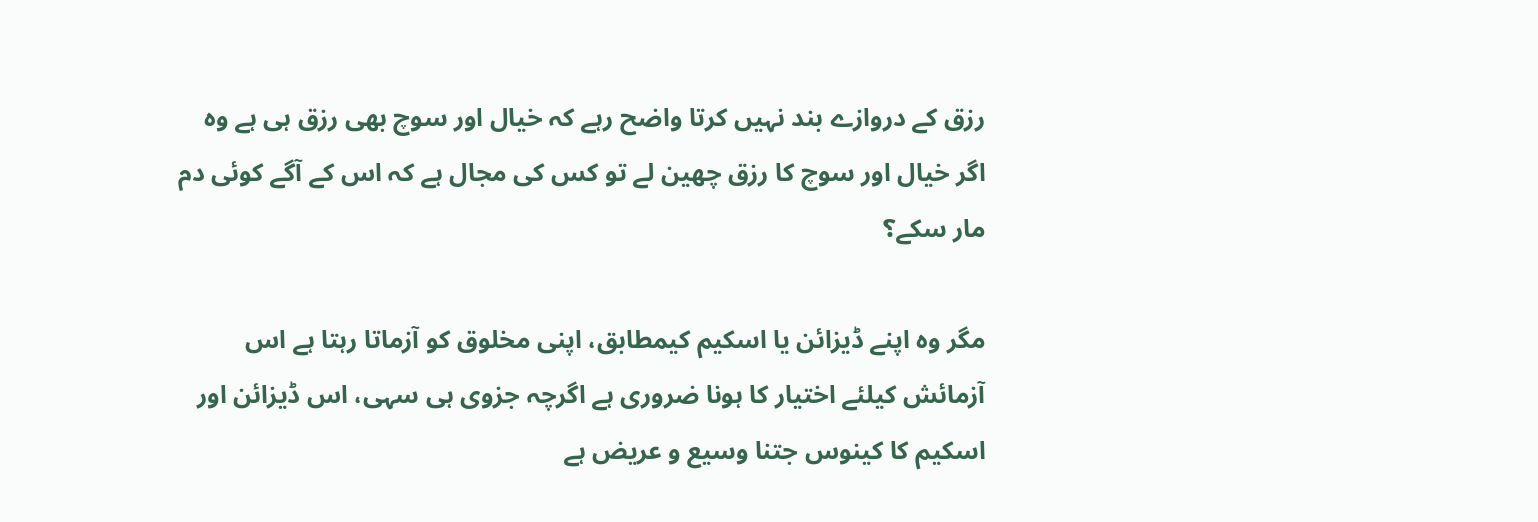رزق کے دروازے بند نہیں کرتا واضح رہے کہ خیال اور سوچ بھی رزق ہی ہے وہ اگر خیال اور سوچ کا رزق چھین لے تو کس کی مجال ہے کہ اس کے آگے کوئی دم مار سکے؟

مگر وہ اپنے ڈیزائن یا اسکیم کیمطابق، اپنی مخلوق کو آزماتا رہتا ہے اس آزمائش کیلئے اختیار کا ہونا ضروری ہے اگرچہ جزوی ہی سہی، اس ڈیزائن اور اسکیم کا کینوس جتنا وسیع و عریض ہے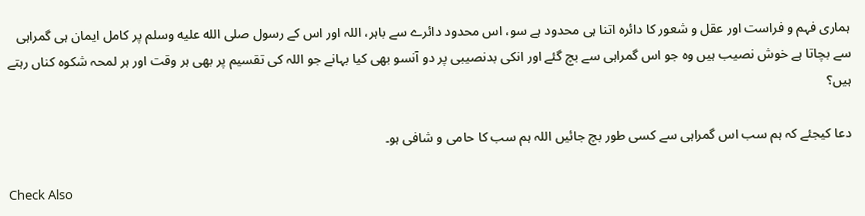ہماری فہم و فراست اور عقل و شعور کا دائرہ اتنا ہی محدود ہے سو، اس محدود دائرے سے باہر، اللہ اور اس کے رسول صلى الله عليه وسلم پر کامل ایمان ہی گمراہی سے بچاتا ہے خوش نصیب ہیں وہ جو اس گمراہی سے بچ گئے اور انکی بدنصیبی پر دو آنسو بھی کیا بہانے جو اللہ کی تقسیم پر بھی ہر وقت اور ہر لمحہ شکوہ کناں رہتے ہیں؟

دعا کیجئے کہ ہم سب اس گمراہی سے کسی طور بچ جائیں اللہ ہم سب کا حامی و شافی ہو۔

Check Also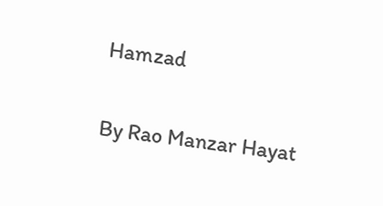Hamzad

By Rao Manzar Hayat